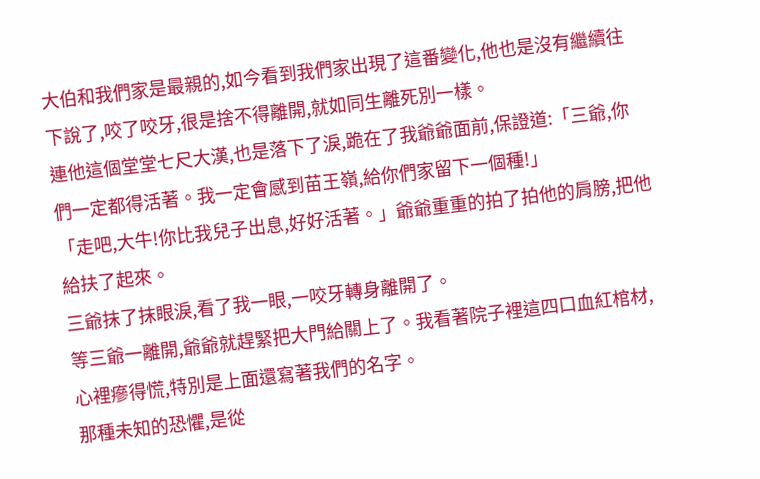大伯和我們家是最親的,如今看到我們家出現了這番變化,他也是沒有繼續往下說了,咬了咬牙,很是捨不得離開,就如同生離死別一樣。
連他這個堂堂七尺大漢,也是落下了淚,跪在了我爺爺面前,保證道:「三爺,你們一定都得活著。我一定會感到苗王嶺,給你們家留下一個種!」
「走吧,大牛!你比我兒子出息,好好活著。」爺爺重重的拍了拍他的肩膀,把他給扶了起來。
三爺抹了抹眼淚,看了我一眼,一咬牙轉身離開了。
等三爺一離開,爺爺就趕緊把大門給關上了。我看著院子裡這四口血紅棺材,心裡瘮得慌,特別是上面還寫著我們的名字。
那種未知的恐懼,是從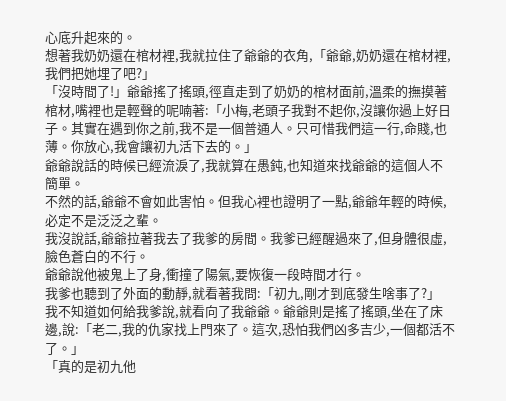心底升起來的。
想著我奶奶還在棺材裡,我就拉住了爺爺的衣角,「爺爺,奶奶還在棺材裡,我們把她埋了吧?」
「沒時間了!」爺爺搖了搖頭,徑直走到了奶奶的棺材面前,溫柔的撫摸著棺材,嘴裡也是輕聲的呢喃著:「小梅,老頭子我對不起你,沒讓你過上好日子。其實在遇到你之前,我不是一個普通人。只可惜我們這一行,命賤,也薄。你放心,我會讓初九活下去的。」
爺爺說話的時候已經流淚了,我就算在愚鈍,也知道來找爺爺的這個人不簡單。
不然的話,爺爺不會如此害怕。但我心裡也證明了一點,爺爺年輕的時候,必定不是泛泛之輩。
我沒說話,爺爺拉著我去了我爹的房間。我爹已經醒過來了,但身體很虛,臉色蒼白的不行。
爺爺說他被鬼上了身,衝撞了陽氣,要恢復一段時間才行。
我爹也聽到了外面的動靜,就看著我問:「初九,剛才到底發生啥事了?」
我不知道如何給我爹說,就看向了我爺爺。爺爺則是搖了搖頭,坐在了床邊,說:「老二,我的仇家找上門來了。這次,恐怕我們凶多吉少,一個都活不了。」
「真的是初九他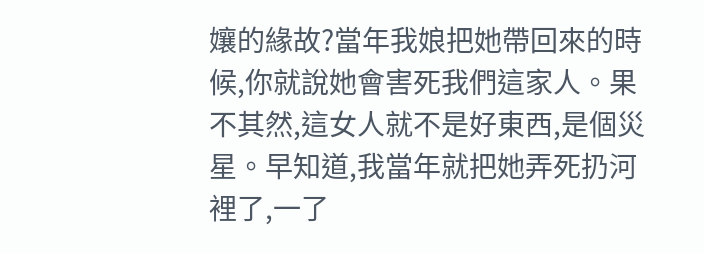孃的緣故?當年我娘把她帶回來的時候,你就說她會害死我們這家人。果不其然,這女人就不是好東西,是個災星。早知道,我當年就把她弄死扔河裡了,一了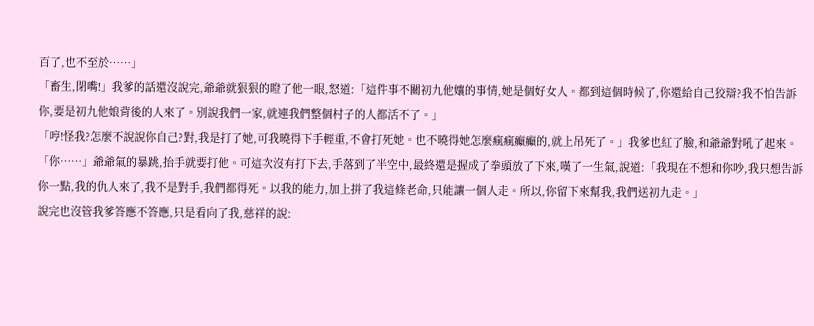百了,也不至於……」
「畜生,閉嘴!」我爹的話還沒說完,爺爺就狠狠的瞪了他一眼,怒道:「這件事不關初九他孃的事情,她是個好女人。都到這個時候了,你還給自己狡辯?我不怕告訴你,要是初九他娘背後的人來了。別說我們一家,就連我們整個村子的人都活不了。」
「哼!怪我?怎麼不說說你自己?對,我是打了她,可我曉得下手輕重,不會打死她。也不曉得她怎麼瘋瘋癲癲的,就上吊死了。」我爹也紅了臉,和爺爺對吼了起來。
「你……」爺爺氣的暴跳,抬手就要打他。可這次沒有打下去,手落到了半空中,最終還是握成了拳頭放了下來,嘆了一生氣,說道:「我現在不想和你吵,我只想告訴你一點,我的仇人來了,我不是對手,我們都得死。以我的能力,加上拼了我這條老命,只能讓一個人走。所以,你留下來幫我,我們送初九走。」
說完也沒管我爹答應不答應,只是看向了我,慈祥的說: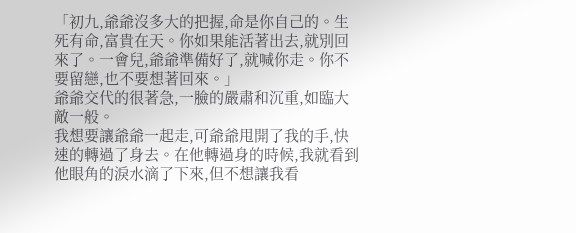「初九,爺爺沒多大的把握,命是你自己的。生死有命,富貴在天。你如果能活著出去,就別回來了。一會兒,爺爺準備好了,就喊你走。你不要留戀,也不要想著回來。」
爺爺交代的很著急,一臉的嚴肅和沉重,如臨大敵一般。
我想要讓爺爺一起走,可爺爺甩開了我的手,快速的轉過了身去。在他轉過身的時候,我就看到他眼角的淚水滴了下來,但不想讓我看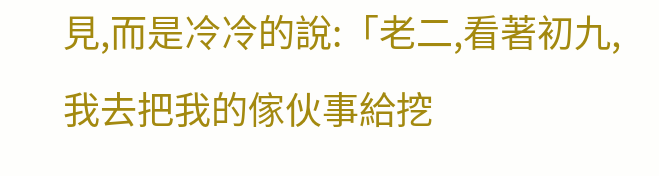見,而是冷冷的說:「老二,看著初九,我去把我的傢伙事給挖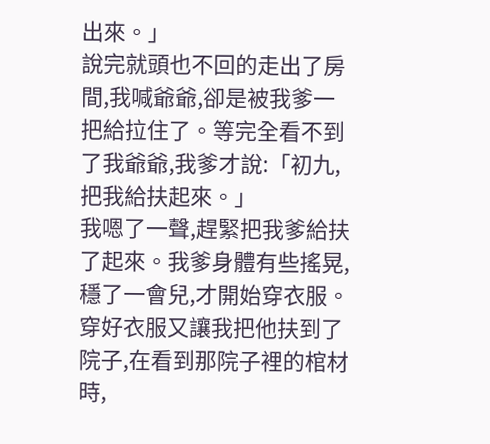出來。」
說完就頭也不回的走出了房間,我喊爺爺,卻是被我爹一把給拉住了。等完全看不到了我爺爺,我爹才說:「初九,把我給扶起來。」
我嗯了一聲,趕緊把我爹給扶了起來。我爹身體有些搖晃,穩了一會兒,才開始穿衣服。
穿好衣服又讓我把他扶到了院子,在看到那院子裡的棺材時,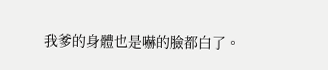我爹的身體也是嚇的臉都白了。